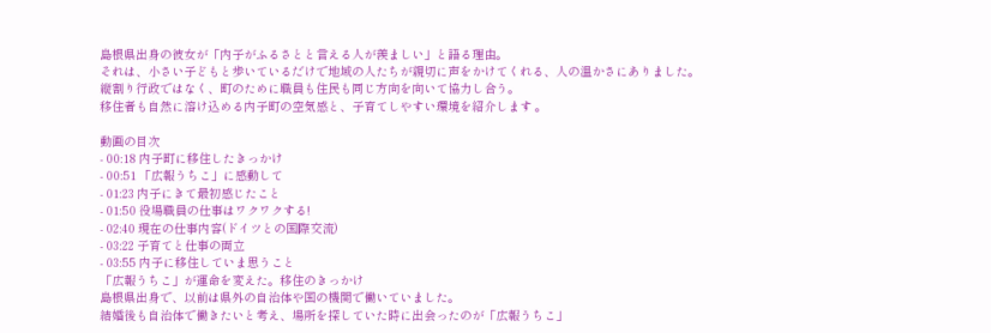島根県出身の彼女が「内子がふるさとと言える人が羨ましい」と語る理由。
それは、小さい子どもと歩いているだけで地域の人たちが親切に声をかけてくれる、人の温かさにありました。
縦割り行政ではなく、町のために職員も住民も同じ方向を向いて協力し合う。
移住者も自然に溶け込める内子町の空気感と、子育てしやすい環境を紹介します 。

動画の目次
- 00:18 内子町に移住したきっかけ
- 00:51 「広報うちこ」に感動して
- 01:23 内子にきて最初感じたこと
- 01:50 役場職員の仕事はワクワクする!
- 02:40 現在の仕事内容(ドイツとの国際交流)
- 03:22 子育てと仕事の両立
- 03:55 内子に移住していま思うこと
「広報うちこ」が運命を変えた。移住のきっかけ
島根県出身で、以前は県外の自治体や国の機関で働いていました。
結婚後も自治体で働きたいと考え、場所を探していた時に出会ったのが「広報うちこ」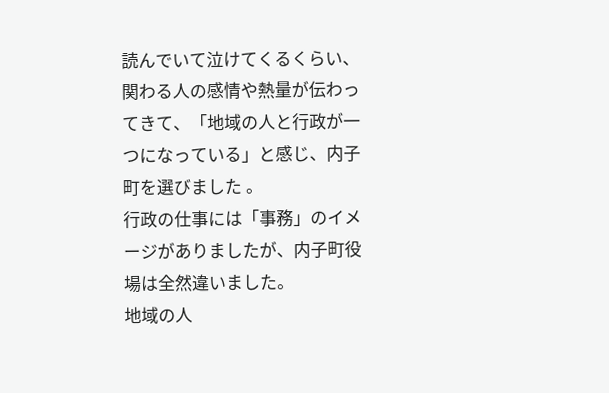読んでいて泣けてくるくらい、関わる人の感情や熱量が伝わってきて、「地域の人と行政が一つになっている」と感じ、内子町を選びました 。
行政の仕事には「事務」のイメージがありましたが、内子町役場は全然違いました。
地域の人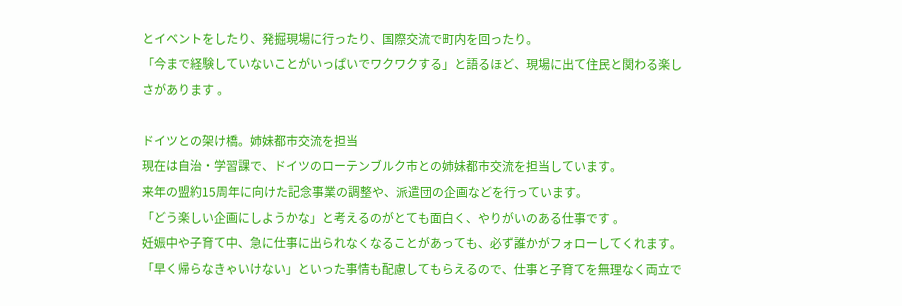とイベントをしたり、発掘現場に行ったり、国際交流で町内を回ったり。
「今まで経験していないことがいっぱいでワクワクする」と語るほど、現場に出て住民と関わる楽しさがあります 。

ドイツとの架け橋。姉妹都市交流を担当
現在は自治・学習課で、ドイツのローテンブルク市との姉妹都市交流を担当しています。
来年の盟約15周年に向けた記念事業の調整や、派遣団の企画などを行っています。
「どう楽しい企画にしようかな」と考えるのがとても面白く、やりがいのある仕事です 。
妊娠中や子育て中、急に仕事に出られなくなることがあっても、必ず誰かがフォローしてくれます。
「早く帰らなきゃいけない」といった事情も配慮してもらえるので、仕事と子育てを無理なく両立で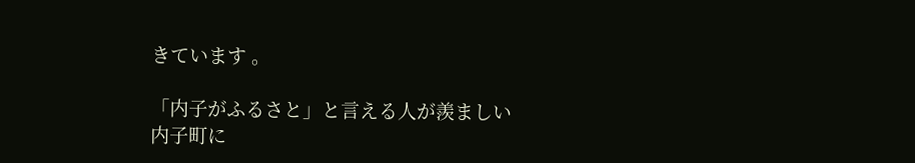きています 。

「内子がふるさと」と言える人が羨ましい
内子町に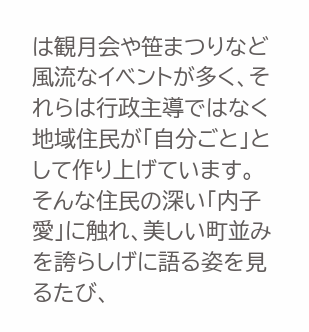は観月会や笹まつりなど風流なイベントが多く、それらは行政主導ではなく地域住民が「自分ごと」として作り上げています。
そんな住民の深い「内子愛」に触れ、美しい町並みを誇らしげに語る姿を見るたび、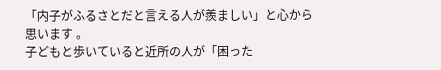「内子がふるさとだと言える人が羨ましい」と心から思います 。
子どもと歩いていると近所の人が「困った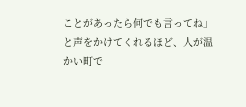ことがあったら何でも言ってね」と声をかけてくれるほど、人が温かい町で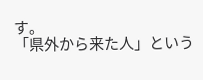す。
「県外から来た人」という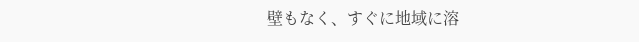壁もなく、すぐに地域に溶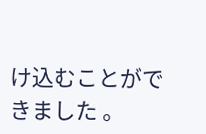け込むことができました 。